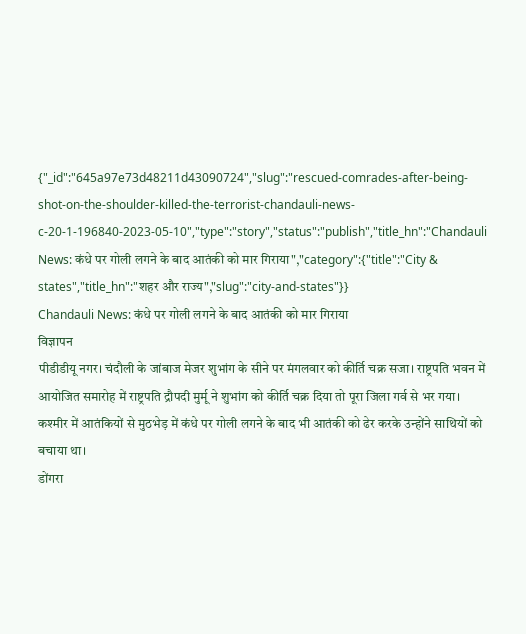{"_id":"645a97e73d48211d43090724","slug":"rescued-comrades-after-being-shot-on-the-shoulder-killed-the-terrorist-chandauli-news-c-20-1-196840-2023-05-10","type":"story","status":"publish","title_hn":"Chandauli News: कंधे पर गोली लगने के बाद आतंकी को मार गिराया","category":{"title":"City & states","title_hn":"शहर और राज्य","slug":"city-and-states"}}
Chandauli News: कंधे पर गोली लगने के बाद आतंकी को मार गिराया
विज्ञापन
पीडीडीयू नगर। चंदौली के जांबाज मेजर शुभांग के सीने पर मंगलवार को कीर्ति चक्र सजा। राष्ट्रपति भवन में आयोजित समारोह में राष्ट्रपति द्रौपदी मुर्मू ने शुभांग को कीर्ति चक्र दिया तो पूरा जिला गर्व से भर गया। कश्मीर में आतंकियों से मुठभेड़ में कंधे पर गोली लगने के बाद भी आतंकी को ढेर करके उन्होंने साथियों को बचाया था।
डोंगरा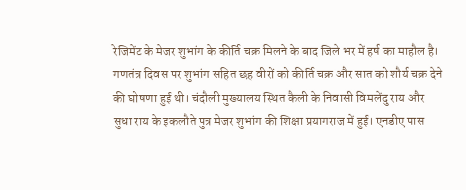रेजिमेंट के मेजर शुभांग के कीर्ति चक्र मिलने के बाद जिले भर में हर्ष का माहौल है। गणतंत्र दिवस पर शुभांग सहित छह वीरों को कीर्ति चक्र और सात को शौर्य चक्र देने की घोषणा हुई थी। चंदौली मुख्यालय स्थित कैली के निवासी विमलेंदु राय और सुधा राय के इकलौते पुत्र मेजर शुभांग की शिक्षा प्रयागराज में हुई। एनडीए पास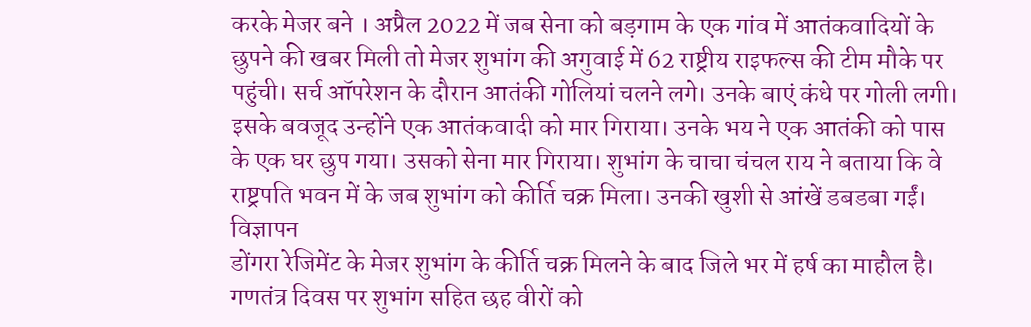करके मेजर बने । अप्रैल 2022 में जब सेना को बड़गाम के एक गांव में आतंकवादियों के छुपने की खबर मिली तो मेजर शुभांग की अगुवाई में 62 राष्ट्रीय राइफल्स की टीम मौके पर पहुंची। सर्च ऑपरेशन के दौरान आतंकी गोलियां चलने लगे। उनके बाएं कंधे पर गोली लगी। इसके बवजूद उन्होंने एक आतंकवादी को मार गिराया। उनके भय ने एक आतंकी को पास के एक घर छुप गया। उसको सेना मार गिराया। शुभांग के चाचा चंचल राय ने बताया कि वे राष्ट्रपति भवन में के जब शुभांग को कीर्ति चक्र मिला। उनकी खुशी से आंखें डबडबा गईं।
विज्ञापन
डोंगरा रेजिमेंट के मेजर शुभांग के कीर्ति चक्र मिलने के बाद जिले भर में हर्ष का माहौल है। गणतंत्र दिवस पर शुभांग सहित छह वीरों को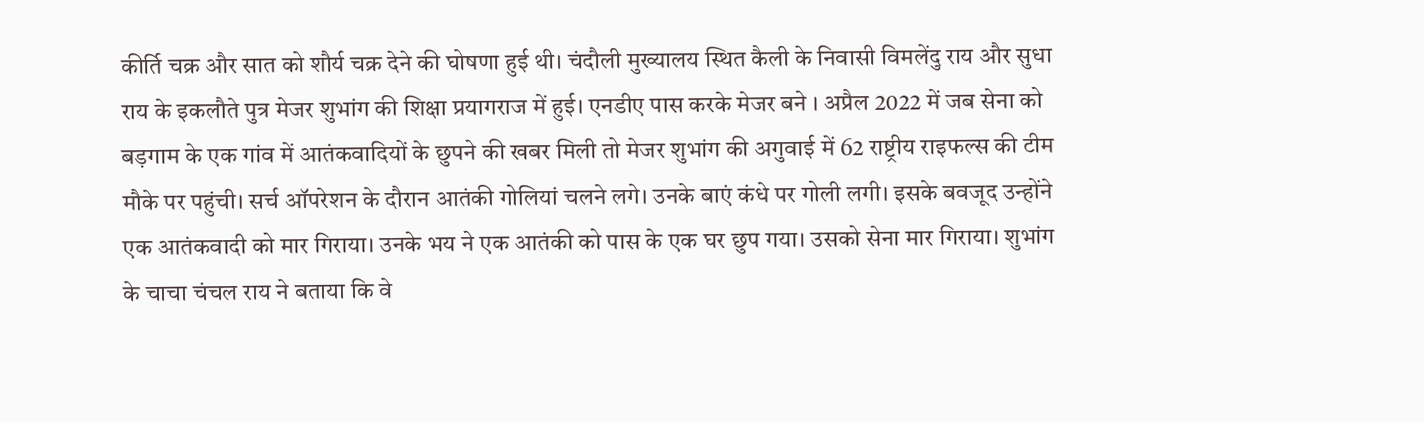कीर्ति चक्र और सात को शौर्य चक्र देने की घोषणा हुई थी। चंदौली मुख्यालय स्थित कैली के निवासी विमलेंदु राय और सुधा राय के इकलौते पुत्र मेजर शुभांग की शिक्षा प्रयागराज में हुई। एनडीए पास करके मेजर बने । अप्रैल 2022 में जब सेना को बड़गाम के एक गांव में आतंकवादियों के छुपने की खबर मिली तो मेजर शुभांग की अगुवाई में 62 राष्ट्रीय राइफल्स की टीम मौके पर पहुंची। सर्च ऑपरेशन के दौरान आतंकी गोलियां चलने लगे। उनके बाएं कंधे पर गोली लगी। इसके बवजूद उन्होंने एक आतंकवादी को मार गिराया। उनके भय ने एक आतंकी को पास के एक घर छुप गया। उसको सेना मार गिराया। शुभांग के चाचा चंचल राय ने बताया कि वे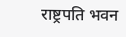राष्ट्रपति भवन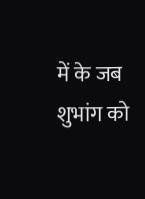में के जब शुभांग को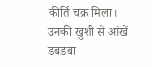कीर्ति चक्र मिला। उनकी खुशी से आंखें डबडबा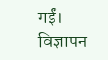गईं।
विज्ञापन